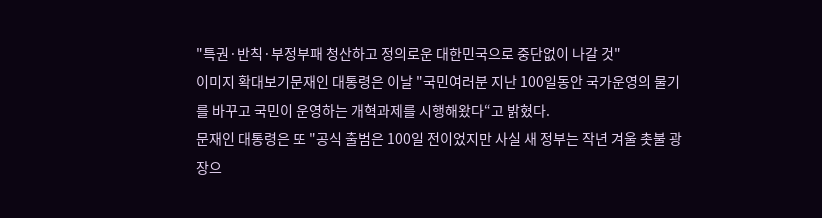"특권·반칙·부정부패 청산하고 정의로운 대한민국으로 중단없이 나갈 것"
이미지 확대보기문재인 대통령은 이날 "국민여러분 지난 100일동안 국가운영의 물기를 바꾸고 국민이 운영하는 개혁과제를 시행해왔다“고 밝혔다.
문재인 대통령은 또 "공식 출범은 100일 전이었지만 사실 새 정부는 작년 겨울 촛불 광장으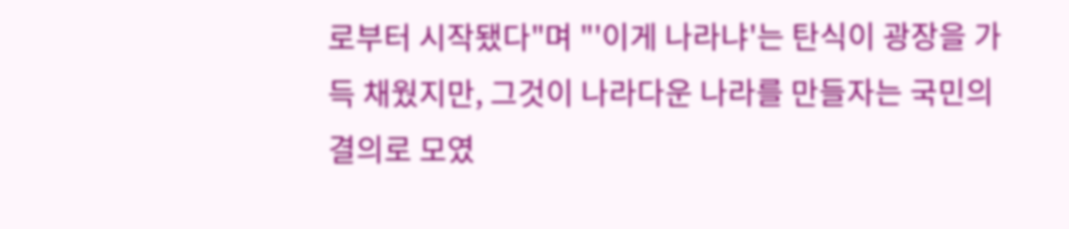로부터 시작됐다"며 "'이게 나라냐'는 탄식이 광장을 가득 채웠지만, 그것이 나라다운 나라를 만들자는 국민의 결의로 모였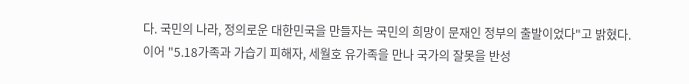다. 국민의 나라, 정의로운 대한민국을 만들자는 국민의 희망이 문재인 정부의 출발이었다"고 밝혔다.
이어 "5.18가족과 가습기 피해자, 세월호 유가족을 만나 국가의 잘못을 반성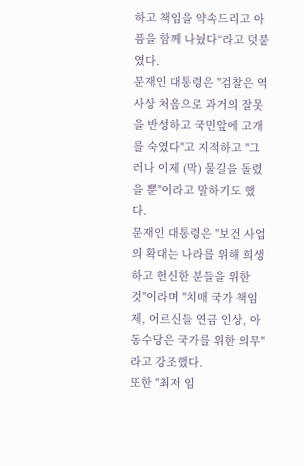하고 책임을 약속드리고 아픔을 함께 나눴다“라고 덧붙였다.
문재인 대통령은 "검찰은 역사상 처음으로 과거의 잘못을 반성하고 국민앞에 고개를 숙였다"고 지적하고 "그러나 이제 (막) 물길을 돌렸을 뿐"이라고 말하기도 했다.
문재인 대통령은 "보건 사업의 확대는 나라를 위해 희생하고 헌신한 분들을 위한 것"이라며 "치매 국가 책임제, 어르신들 연금 인상, 아동수당은 국가를 위한 의무"라고 강조했다.
또한 "최저 임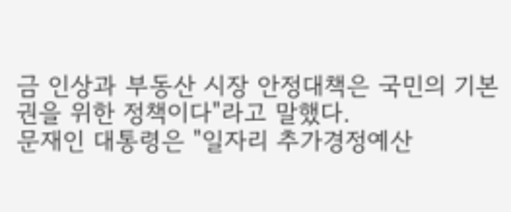금 인상과 부동산 시장 안정대책은 국민의 기본권을 위한 정책이다"라고 말했다.
문재인 대통령은 "일자리 추가경정예산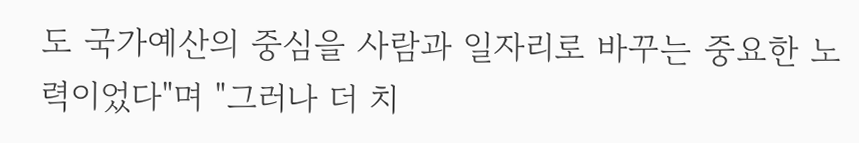도 국가예산의 중심을 사람과 일자리로 바꾸는 중요한 노력이었다"며 "그러나 더 치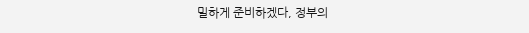밀하게 준비하겠다, 정부의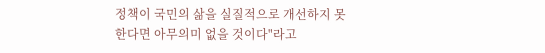정책이 국민의 삶을 실질적으로 개선하지 못한다면 아무의미 없을 것이다"라고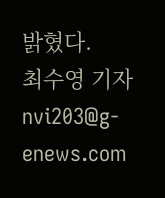밝혔다.
최수영 기자 nvi203@g-enews.com